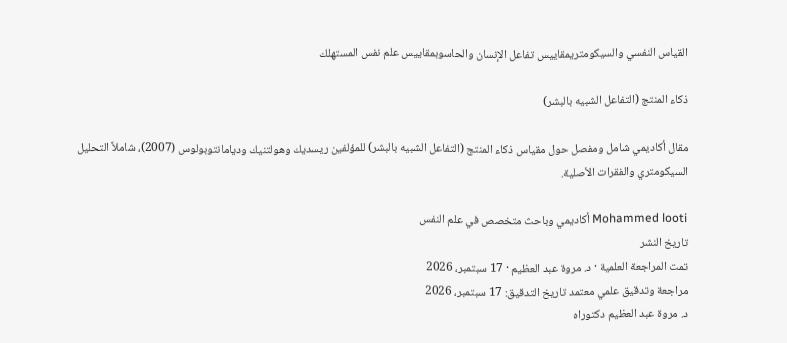القياس النفسي والسيكومتريمقاييس تفاعل الإنسان والحاسوبمقاييس علم نفس المستهلك

ذكاء المنتج (التفاعل الشبيه بالبشر)

مقال أكاديمي شامل ومفصل حول مقياس ذكاء المنتج (التفاعل الشبيه بالبشر) للمؤلفين ريسديك وهولتنيك وديامانتوبولوس (2007)، شاملاً التحليل السيكومتري والفقرات الأصلية.

Mohammed looti أكاديمي وباحث متخصص في علم النفس
تاريخ النشر
تمت المراجعة العلمية · د. مروة عبد العظيم · 17 سبتمبر، 2026
مراجعة وتدقيق علمي معتمد تاريخ التدقيق: 17 سبتمبر، 2026
د. مروة عبد العظيم دكتوراه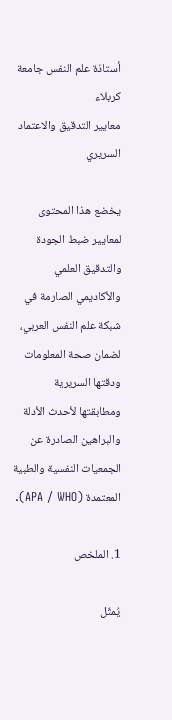أستاذة علم النفس جامعة كربلاء
معايير التدقيق والاعتماد السريري

يخضع هذا المحتوى لمعايير ضبط الجودة والتدقيق العلمي والأكاديمي الصارمة في شبكة علم النفس العربي، لضمان صحة المعلومات ودقتها السريرية ومطابقتها لأحدث الأدلة والبراهين الصادرة عن الجمعيات النفسية والطبية المعتمدة (APA / WHO).

1. الملخص

يُمثّل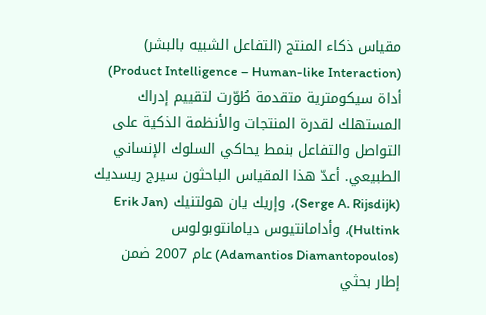مقياس ذكاء المنتج (التفاعل الشبيه بالبشر) (Product Intelligence – Human-like Interaction) أداة سيكومترية متقدمة طُوّرت لتقييم إدراك المستهلك لقدرة المنتجات والأنظمة الذكية على التواصل والتفاعل بنمط يحاكي السلوك الإنساني الطبيعي. أعدّ هذا المقياس الباحثون سيرج ريسديك (Serge A. Rijsdijk)، وإريك يان هولتنيك (Erik Jan Hultink)، وأدامانتيوس ديامانتوبولوس (Adamantios Diamantopoulos) عام 2007 ضمن إطار بحثي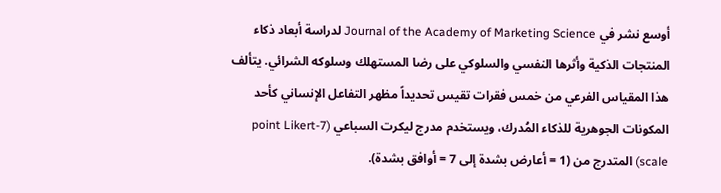أوسع نشر في Journal of the Academy of Marketing Science لدراسة أبعاد ذكاء المنتجات الذكية وأثرها النفسي والسلوكي على رضا المستهلك وسلوكه الشرائي. يتألف هذا المقياس الفرعي من خمس فقرات تقيس تحديداً مظهر التفاعل الإنساني كأحد المكونات الجوهرية للذكاء المُدرك، ويستخدم مدرج ليكرت السباعي (7-point Likert scale) المتدرج من (1 = أعارض بشدة إلى 7 = أوافق بشدة).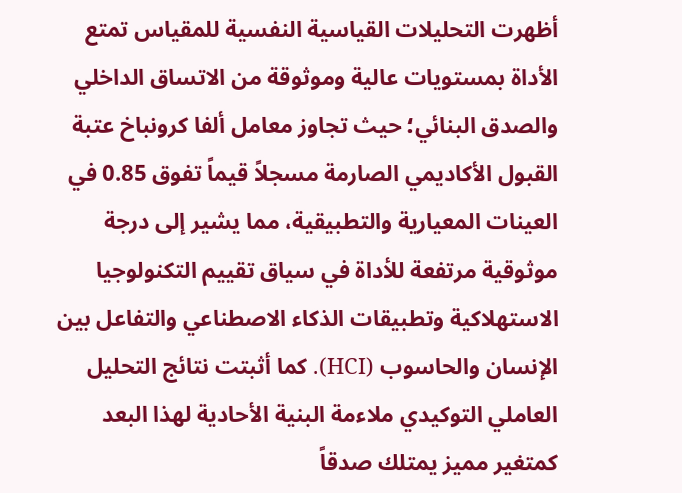أظهرت التحليلات القياسية النفسية للمقياس تمتع الأداة بمستويات عالية وموثوقة من الاتساق الداخلي والصدق البنائي؛ حيث تجاوز معامل ألفا كرونباخ عتبة القبول الأكاديمي الصارمة مسجلاً قيماً تفوق 0.85 في العينات المعيارية والتطبيقية، مما يشير إلى درجة موثوقية مرتفعة للأداة في سياق تقييم التكنولوجيا الاستهلاكية وتطبيقات الذكاء الاصطناعي والتفاعل بين الإنسان والحاسوب (HCI). كما أثبتت نتائج التحليل العاملي التوكيدي ملاءمة البنية الأحادية لهذا البعد كمتغير مميز يمتلك صدقاً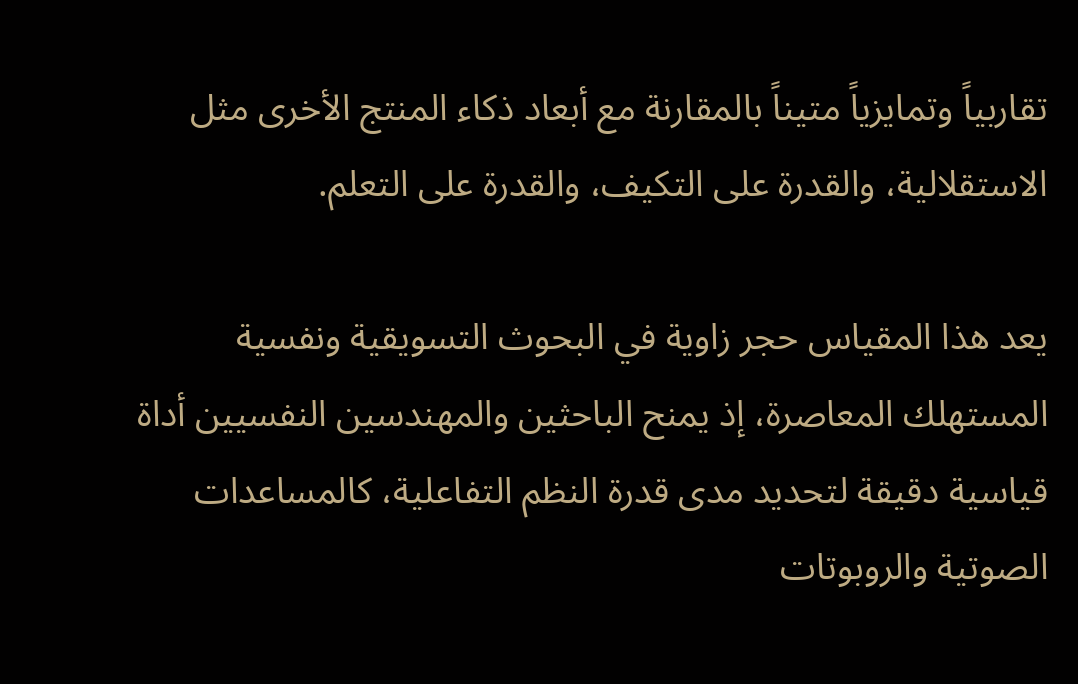تقاربياً وتمايزياً متيناً بالمقارنة مع أبعاد ذكاء المنتج الأخرى مثل الاستقلالية، والقدرة على التكيف، والقدرة على التعلم.

يعد هذا المقياس حجر زاوية في البحوث التسويقية ونفسية المستهلك المعاصرة، إذ يمنح الباحثين والمهندسين النفسيين أداة قياسية دقيقة لتحديد مدى قدرة النظم التفاعلية، كالمساعدات الصوتية والروبوتات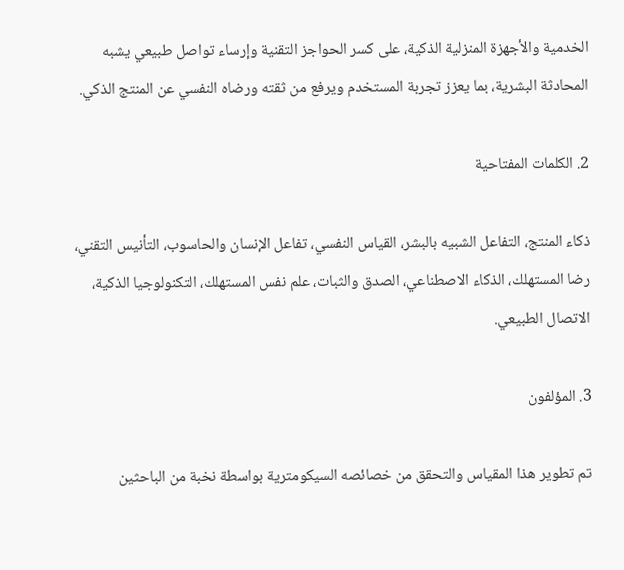الخدمية والأجهزة المنزلية الذكية، على كسر الحواجز التقنية وإرساء تواصل طبيعي يشبه المحادثة البشرية، بما يعزز تجربة المستخدم ويرفع من ثقته ورضاه النفسي عن المنتج الذكي.

2. الكلمات المفتاحية

ذكاء المنتج، التفاعل الشبيه بالبشر، القياس النفسي، تفاعل الإنسان والحاسوب، التأنيس التقني، رضا المستهلك، الذكاء الاصطناعي، الصدق والثبات، علم نفس المستهلك، التكنولوجيا الذكية، الاتصال الطبيعي.

3. المؤلفون

تم تطوير هذا المقياس والتحقق من خصائصه السيكومترية بواسطة نخبة من الباحثين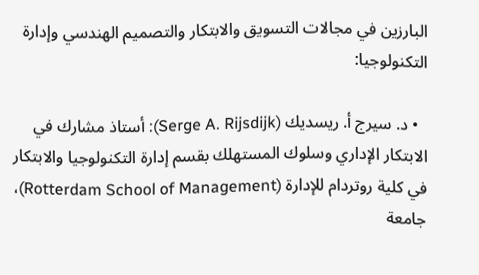البارزين في مجالات التسويق والابتكار والتصميم الهندسي وإدارة التكنولوجيا:

  • د. سيرج أ. ريسديك (Serge A. Rijsdijk): أستاذ مشارك في الابتكار الإداري وسلوك المستهلك بقسم إدارة التكنولوجيا والابتكار في كلية روتردام للإدارة (Rotterdam School of Management)، جامعة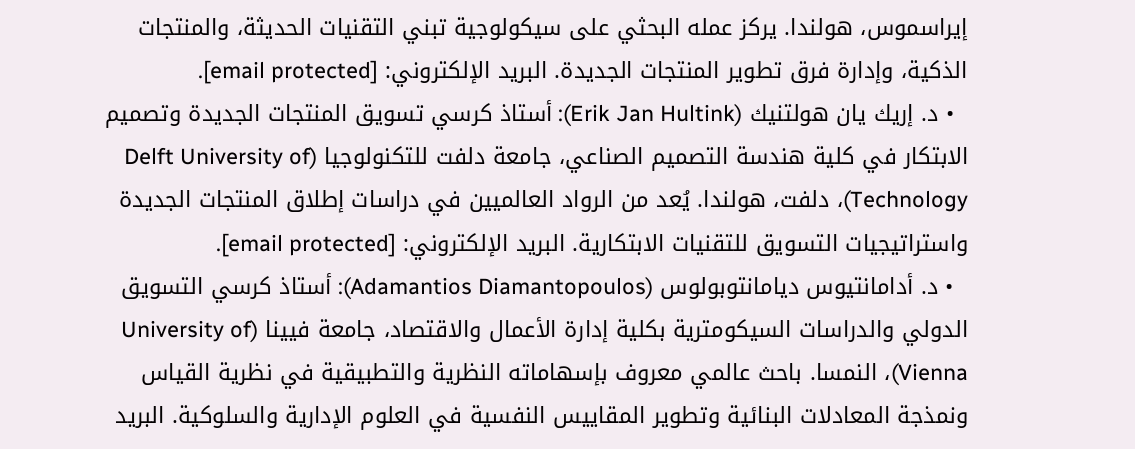إيراسموس، هولندا. يركز عمله البحثي على سيكولوجية تبني التقنيات الحديثة، والمنتجات الذكية، وإدارة فرق تطوير المنتجات الجديدة. البريد الإلكتروني: [email protected].
  • د. إريك يان هولتنيك (Erik Jan Hultink): أستاذ كرسي تسويق المنتجات الجديدة وتصميم الابتكار في كلية هندسة التصميم الصناعي، جامعة دلفت للتكنولوجيا (Delft University of Technology)، دلفت، هولندا. يُعد من الرواد العالميين في دراسات إطلاق المنتجات الجديدة واستراتيجيات التسويق للتقنيات الابتكارية. البريد الإلكتروني: [email protected].
  • د. أدامانتيوس ديامانتوبولوس (Adamantios Diamantopoulos): أستاذ كرسي التسويق الدولي والدراسات السيكومترية بكلية إدارة الأعمال والاقتصاد، جامعة فيينا (University of Vienna)، النمسا. باحث عالمي معروف بإسهاماته النظرية والتطبيقية في نظرية القياس ونمذجة المعادلات البنائية وتطوير المقاييس النفسية في العلوم الإدارية والسلوكية. البريد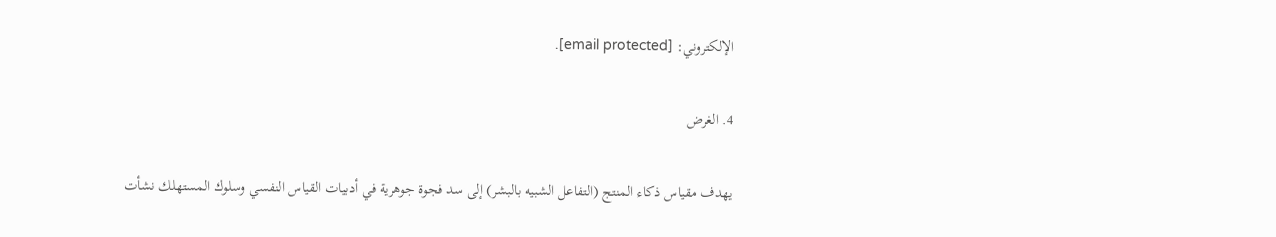الإلكتروني: [email protected].

4. الغرض

يهدف مقياس ذكاء المنتج (التفاعل الشبيه بالبشر) إلى سد فجوة جوهرية في أدبيات القياس النفسي وسلوك المستهلك نشأت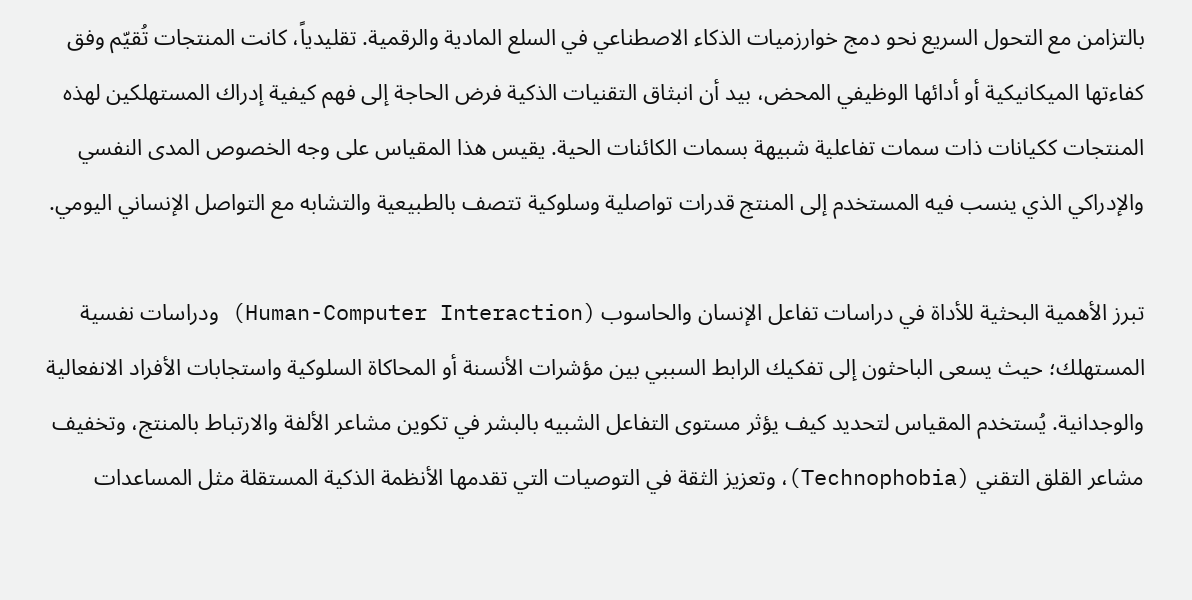بالتزامن مع التحول السريع نحو دمج خوارزميات الذكاء الاصطناعي في السلع المادية والرقمية. تقليدياً، كانت المنتجات تُقيّم وفق كفاءتها الميكانيكية أو أدائها الوظيفي المحض، بيد أن انبثاق التقنيات الذكية فرض الحاجة إلى فهم كيفية إدراك المستهلكين لهذه المنتجات ككيانات ذات سمات تفاعلية شبيهة بسمات الكائنات الحية. يقيس هذا المقياس على وجه الخصوص المدى النفسي والإدراكي الذي ينسب فيه المستخدم إلى المنتج قدرات تواصلية وسلوكية تتصف بالطبيعية والتشابه مع التواصل الإنساني اليومي.

تبرز الأهمية البحثية للأداة في دراسات تفاعل الإنسان والحاسوب (Human-Computer Interaction) ودراسات نفسية المستهلك؛ حيث يسعى الباحثون إلى تفكيك الرابط السببي بين مؤشرات الأنسنة أو المحاكاة السلوكية واستجابات الأفراد الانفعالية والوجدانية. يُستخدم المقياس لتحديد كيف يؤثر مستوى التفاعل الشبيه بالبشر في تكوين مشاعر الألفة والارتباط بالمنتج، وتخفيف مشاعر القلق التقني (Technophobia)، وتعزيز الثقة في التوصيات التي تقدمها الأنظمة الذكية المستقلة مثل المساعدات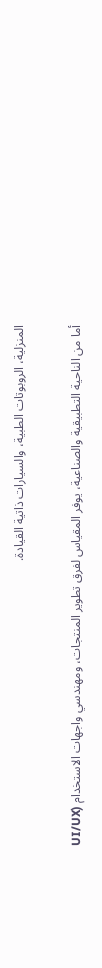المنزلية، الروبوتات الطبية، والسيارات ذاتية القيادة.

أما من الناحية التطبيقية والصناعية، يوفر المقياس لفرق تطوير المنتجات، ومهندسي واجهات الاستخدام (UI/UX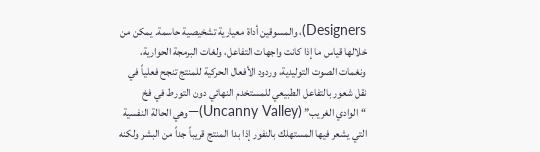Designers)، والمسوقين أداة معيارية تشخيصية حاسمة. يمكن من خلالها قياس ما إذا كانت واجهات التفاعل، ولغات البرمجة الحوارية، ونغمات الصوت التوليدية، وردود الأفعال الحركية للمنتج تنجح فعلياً في نقل شعور بالتفاعل الطبيعي للمستخدم النهائي دون التورط في فخ “الوادي الغريب” (Uncanny Valley)—وهي الحالة النفسية التي يشعر فيها المستهلك بالنفور إذا بدا المنتج قريباً جداً من البشر ولكنه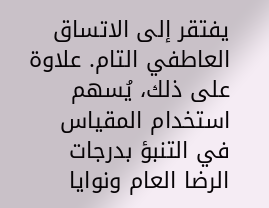يفتقر إلى الاتساق العاطفي التام. علاوة على ذلك، يُسهم استخدام المقياس في التنبؤ بدرجات الرضا العام ونوايا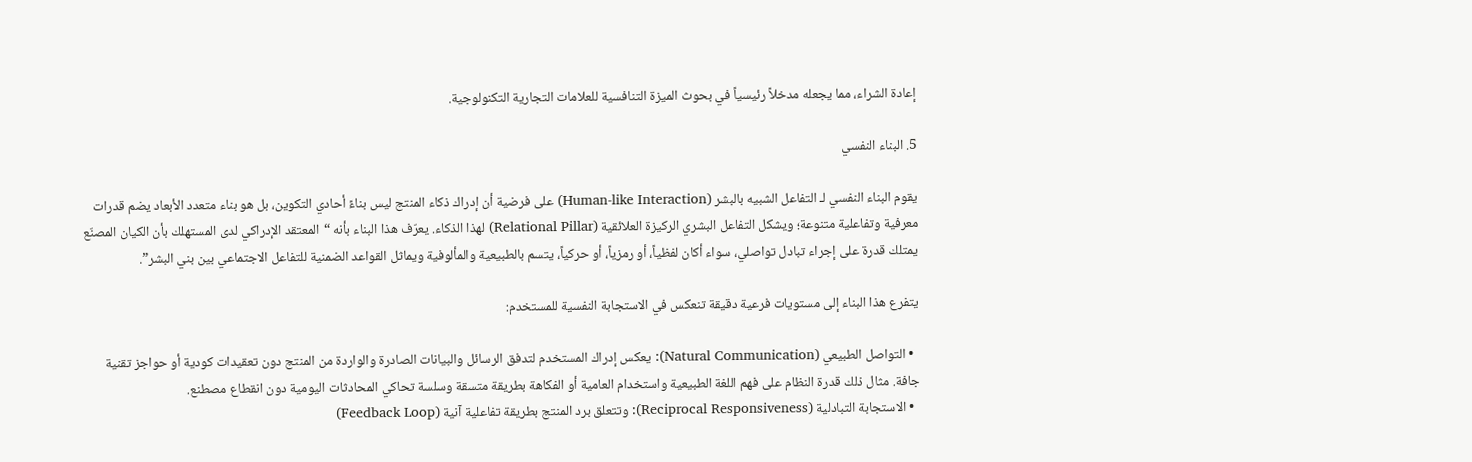إعادة الشراء، مما يجعله مدخلاً رئيسياً في بحوث الميزة التنافسية للعلامات التجارية التكنولوجية.

5. البناء النفسي

يقوم البناء النفسي لـ التفاعل الشبيه بالبشر (Human-like Interaction) على فرضية أن إدراك ذكاء المنتج ليس بناءً أحادي التكوين، بل هو بناء متعدد الأبعاد يضم قدرات معرفية وتفاعلية متنوعة؛ ويشكل التفاعل البشري الركيزة العلائقية (Relational Pillar) لهذا الذكاء. يعرّف هذا البناء بأنه “المعتقد الإدراكي لدى المستهلك بأن الكيان المصنّع يمتلك قدرة على إجراء تبادل تواصلي، سواء أكان لفظياً، أو رمزياً، أو حركياً، يتسم بالطبيعية والمألوفية ويماثل القواعد الضمنية للتفاعل الاجتماعي بين بني البشر”.

يتفرع هذا البناء إلى مستويات فرعية دقيقة تنعكس في الاستجابة النفسية للمستخدم:

  • التواصل الطبيعي (Natural Communication): يعكس إدراك المستخدم لتدفق الرسائل والبيانات الصادرة والواردة من المنتج دون تعقيدات كودية أو حواجز تقنية جافة. مثال ذلك قدرة النظام على فهم اللغة الطبيعية واستخدام العامية أو الفكاهة بطريقة متسقة وسلسة تحاكي المحادثات اليومية دون انقطاع مصطنع.
  • الاستجابة التبادلية (Reciprocal Responsiveness): وتتعلق برد المنتج بطريقة تفاعلية آنية (Feedback Loop)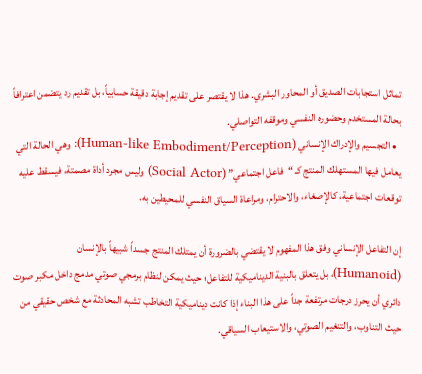تماثل استجابات الصديق أو المحاور البشري. هذا لا يقتصر على تقديم إجابة دقيقة حسابياً، بل تقديم رد يتضمن اعترافاً بحالة المستخدم وحضوره النفسي وموقفه التواصلي.
  • التجسيم والإدراك الإنساني (Human-like Embodiment/Perception): وهي الحالة التي يعامل فيها المستهلك المنتج كـ “فاعل اجتماعي” (Social Actor) وليس مجرد أداة مصمتة، فيسقط عليه توقعات اجتماعية، كالإصغاء، والاحترام، ومراعاة السياق النفسي للمحيطين به.

إن التفاعل الإنساني وفق هذا المفهوم لا يقتضي بالضرورة أن يمتلك المنتج جسداً شبيهاً بالإنسان (Humanoid)، بل يتعلق بالبنية الديناميكية للتفاعل؛ حيث يمكن لنظام برمجي صوتي مدمج داخل مكبر صوت دائري أن يحرز درجات مرتفعة جداً على هذا البناء إذا كانت ديناميكية التخاطب تشبه المحادثة مع شخص حقيقي من حيث التناوب، والتنغيم الصوتي، والاستيعاب السياقي.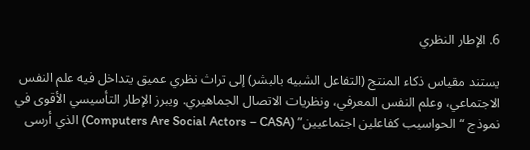6. الإطار النظري

يستند مقياس ذكاء المنتج (التفاعل الشبيه بالبشر) إلى تراث نظري عميق يتداخل فيه علم النفس الاجتماعي، وعلم النفس المعرفي، ونظريات الاتصال الجماهيري. ويبرز الإطار التأسيسي الأقوى في نموذج “الحواسيب كفاعلين اجتماعيين” (Computers Are Social Actors – CASA) الذي أرسى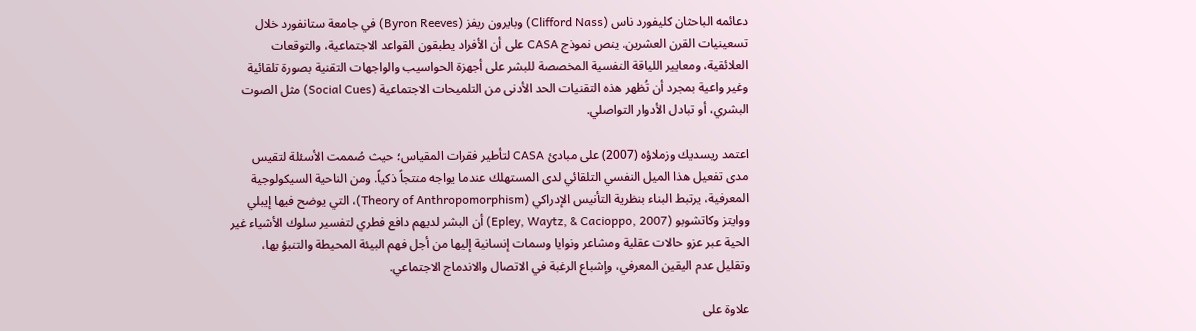دعائمه الباحثان كليفورد ناس (Clifford Nass) وبايرون ريفز (Byron Reeves) في جامعة ستانفورد خلال تسعينيات القرن العشرين. ينص نموذج CASA على أن الأفراد يطبقون القواعد الاجتماعية، والتوقعات العلائقية، ومعايير اللياقة النفسية المخصصة للبشر على أجهزة الحواسيب والواجهات التقنية بصورة تلقائية وغير واعية بمجرد أن تُظهر هذه التقنيات الحد الأدنى من التلميحات الاجتماعية (Social Cues) مثل الصوت البشري، أو تبادل الأدوار التواصلي.

اعتمد ريسديك وزملاؤه (2007) على مبادئ CASA لتأطير فقرات المقياس؛ حيث صُممت الأسئلة لتقيس مدى تفعيل هذا الميل النفسي التلقائي لدى المستهلك عندما يواجه منتجاً ذكياً. ومن الناحية السيكولوجية المعرفية، يرتبط البناء بنظرية التأنيس الإدراكي (Theory of Anthropomorphism)، التي يوضح فيها إيبلي ووايتز وكاتشوبو (Epley, Waytz, & Cacioppo, 2007) أن البشر لديهم دافع فطري لتفسير سلوك الأشياء غير الحية عبر عزو حالات عقلية ومشاعر ونوايا وسمات إنسانية إليها من أجل فهم البيئة المحيطة والتنبؤ بها، وتقليل عدم اليقين المعرفي، وإشباع الرغبة في الاتصال والاندماج الاجتماعي.

علاوة على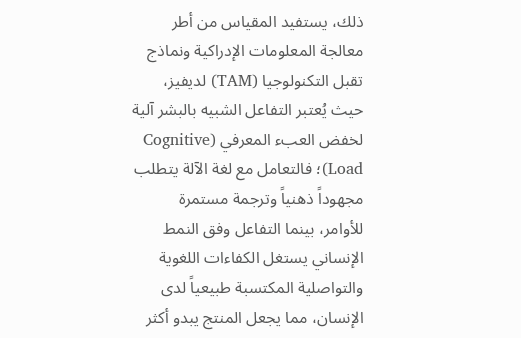ذلك، يستفيد المقياس من أطر معالجة المعلومات الإدراكية ونماذج تقبل التكنولوجيا (TAM) لديفيز، حيث يُعتبر التفاعل الشبيه بالبشر آلية لخفض العبء المعرفي (Cognitive Load)؛ فالتعامل مع لغة الآلة يتطلب مجهوداً ذهنياً وترجمة مستمرة للأوامر، بينما التفاعل وفق النمط الإنساني يستغل الكفاءات اللغوية والتواصلية المكتسبة طبيعياً لدى الإنسان، مما يجعل المنتج يبدو أكثر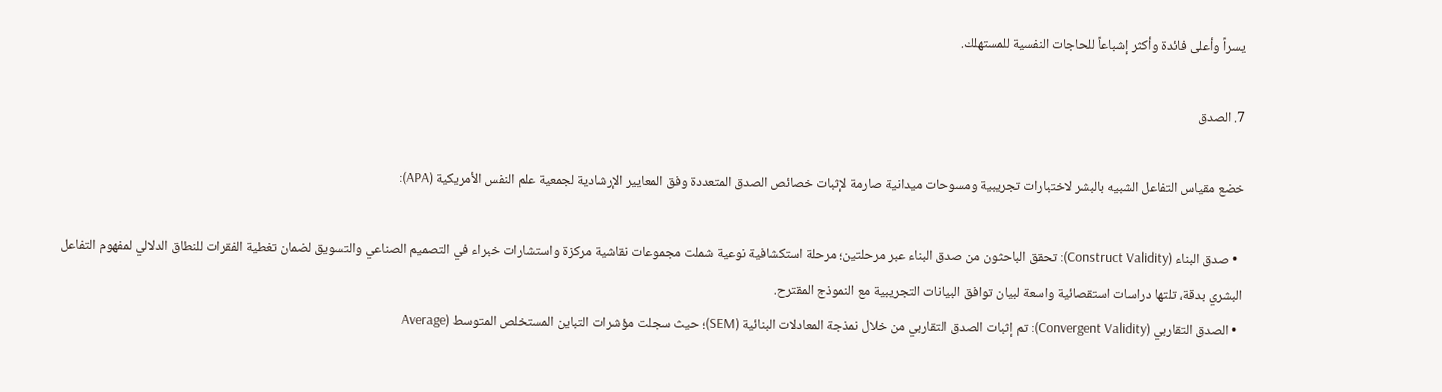يسراً وأعلى فائدة وأكثر إشباعاً للحاجات النفسية للمستهلك.

7. الصدق

خضع مقياس التفاعل الشبيه بالبشر لاختبارات تجريبية ومسوحات ميدانية صارمة لإثبات خصائص الصدق المتعددة وفق المعايير الإرشادية لجمعية علم النفس الأمريكية (APA):

  • صدق البناء (Construct Validity): تحقق الباحثون من صدق البناء عبر مرحلتين؛ مرحلة استكشافية نوعية شملت مجموعات نقاشية مركزة واستشارات خبراء في التصميم الصناعي والتسويق لضمان تغطية الفقرات للنطاق الدلالي لمفهوم التفاعل البشري بدقة، تلتها دراسات استقصائية واسعة لبيان توافق البيانات التجريبية مع النموذج المقترح.
  • الصدق التقاربي (Convergent Validity): تم إثبات الصدق التقاربي من خلال نمذجة المعادلات البنائية (SEM)؛ حيث سجلت مؤشرات التباين المستخلص المتوسط (Average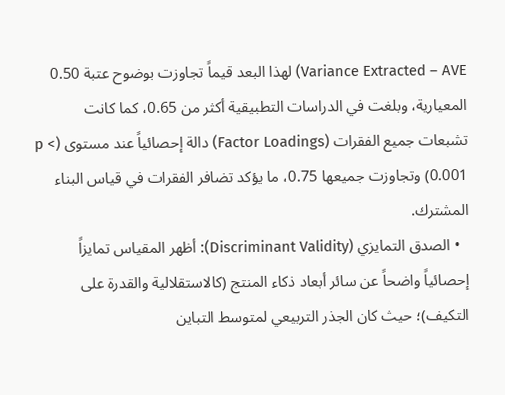Variance Extracted – AVE) لهذا البعد قيماً تجاوزت بوضوح عتبة 0.50 المعيارية، وبلغت في الدراسات التطبيقية أكثر من 0.65، كما كانت تشبعات جميع الفقرات (Factor Loadings) دالة إحصائياً عند مستوى (p < 0.001) وتجاوزت جميعها 0.75، ما يؤكد تضافر الفقرات في قياس البناء المشترك.
  • الصدق التمايزي (Discriminant Validity): أظهر المقياس تمايزاً إحصائياً واضحاً عن سائر أبعاد ذكاء المنتج (كالاستقلالية والقدرة على التكيف)؛ حيث كان الجذر التربيعي لمتوسط التباين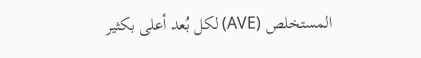المستخلص (AVE) لكل بُعد أعلى بكثير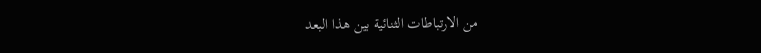من الارتباطات الثنائية بين هذا البعد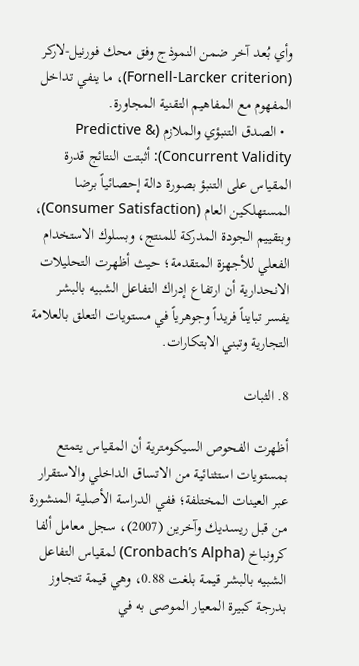وأي بُعد آخر ضمن النموذج وفق محك فورنيل-لاركر (Fornell-Larcker criterion)، ما ينفي تداخل المفهوم مع المفاهيم التقنية المجاورة.
  • الصدق التنبؤي والملازم (Predictive & Concurrent Validity): أثبتت النتائج قدرة المقياس على التنبؤ بصورة دالة إحصائياً برضا المستهلكين العام (Consumer Satisfaction)، وبتقييم الجودة المدركة للمنتج، وبسلوك الاستخدام الفعلي للأجهزة المتقدمة؛ حيث أظهرت التحليلات الانحدارية أن ارتفاع إدراك التفاعل الشبيه بالبشر يفسر تبايناً فريداً وجوهرياً في مستويات التعلق بالعلامة التجارية وتبني الابتكارات.

8. الثبات

أظهرت الفحوص السيكومترية أن المقياس يتمتع بمستويات استثنائية من الاتساق الداخلي والاستقرار عبر العينات المختلفة؛ ففي الدراسة الأصلية المنشورة من قبل ريسديك وآخرين (2007)، سجل معامل ألفا كرونباخ (Cronbach’s Alpha) لمقياس التفاعل الشبيه بالبشر قيمة بلغت 0.88، وهي قيمة تتجاوز بدرجة كبيرة المعيار الموصى به في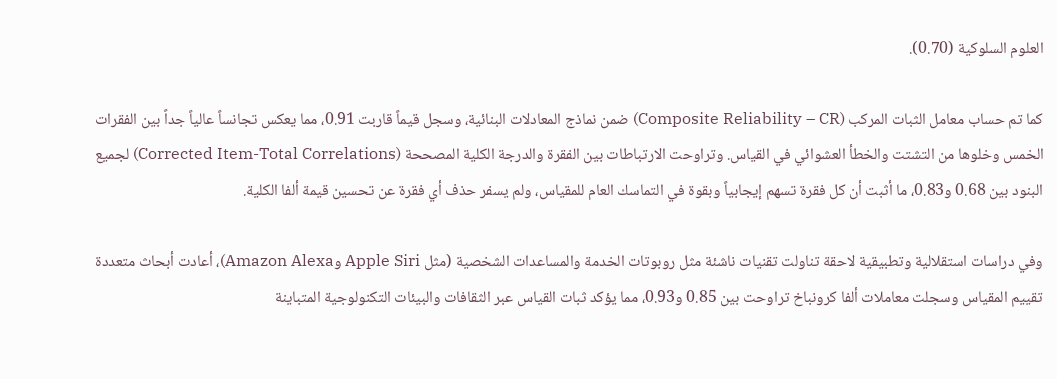العلوم السلوكية (0.70).

كما تم حساب معامل الثبات المركب (Composite Reliability – CR) ضمن نماذج المعادلات البنائية، وسجل قيماً قاربت 0.91، مما يعكس تجانساً عالياً جداً بين الفقرات الخمس وخلوها من التشتت والخطأ العشوائي في القياس. وتراوحت الارتباطات بين الفقرة والدرجة الكلية المصححة (Corrected Item-Total Correlations) لجميع البنود بين 0.68 و0.83، ما أثبت أن كل فقرة تسهم إيجابياً وبقوة في التماسك العام للمقياس، ولم يسفر حذف أي فقرة عن تحسين قيمة ألفا الكلية.

وفي دراسات استقلالية وتطبيقية لاحقة تناولت تقنيات ناشئة مثل روبوتات الخدمة والمساعدات الشخصية (مثل Apple Siri وAmazon Alexa)، أعادت أبحاث متعددة تقييم المقياس وسجلت معاملات ألفا كرونباخ تراوحت بين 0.85 و0.93، مما يؤكد ثبات القياس عبر الثقافات والبيئات التكنولوجية المتباينة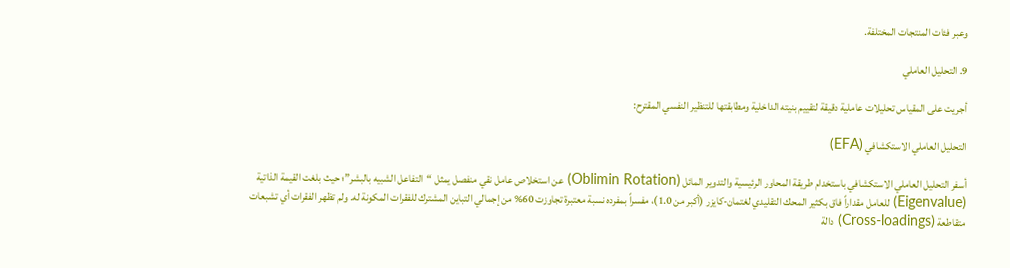وعبر فئات المنتجات المختلفة.

9. التحليل العاملي

أجريت على المقياس تحليلات عاملية دقيقة لتقييم بنيته الداخلية ومطابقتها للتنظير النفسي المقترح:

التحليل العاملي الاستكشافي (EFA)

أسفر التحليل العاملي الاستكشافي باستخدام طريقة المحاور الرئيسية والتدوير المائل (Oblimin Rotation) عن استخلاص عامل نقي منفصل يمثل “التفاعل الشبيه بالبشر”؛ حيث بلغت القيمة الذاتية (Eigenvalue) للعامل مقداراً فاق بكثير المحك التقليدي لغتمان-كايزر (أكبر من 1.0)، مفسراً بمفرده نسبة معتبرة تجاوزت 60% من إجمالي التباين المشترك للفقرات المكونة له. ولم تظهر الفقرات أي تشبعات متقاطعة (Cross-loadings) دالة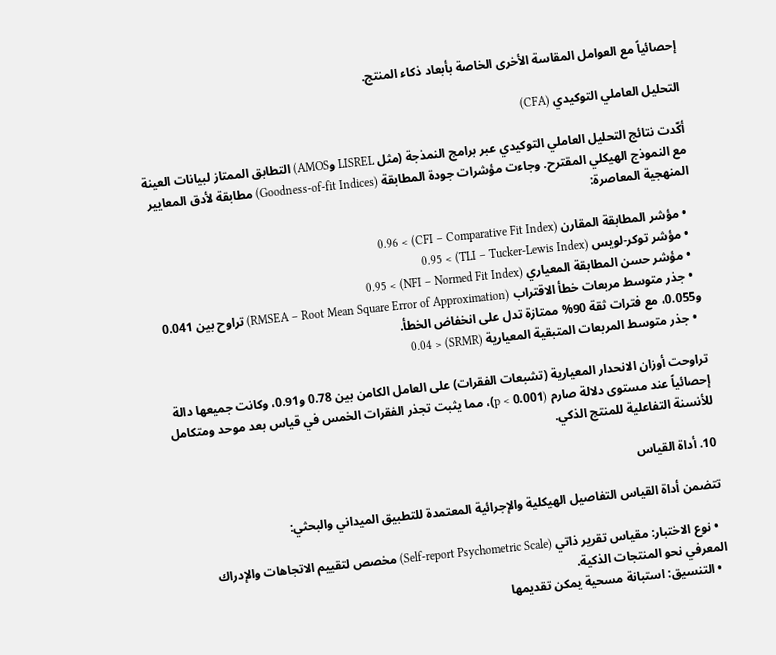إحصائياً مع العوامل المقاسة الأخرى الخاصة بأبعاد ذكاء المنتج.

التحليل العاملي التوكيدي (CFA)

أكّدت نتائج التحليل العاملي التوكيدي عبر برامج النمذجة (مثل LISREL وAMOS) التطابق الممتاز لبيانات العينة مع النموذج الهيكلي المقترح. وجاءت مؤشرات جودة المطابقة (Goodness-of-fit Indices) مطابقة لأدق المعايير المنهجية المعاصرة:

  • مؤشر المطابقة المقارن (CFI – Comparative Fit Index) > 0.96
  • مؤشر توكر-لويس (TLI – Tucker-Lewis Index) > 0.95
  • مؤشر حسن المطابقة المعياري (NFI – Normed Fit Index) > 0.95
  • جذر متوسط مربعات خطأ الاقتراب (RMSEA – Root Mean Square Error of Approximation) تراوح بين 0.041 و0.055، مع فترات ثقة 90% ممتازة تدل على انخفاض الخطأ.
  • جذر متوسط المربعات المتبقية المعيارية (SRMR) < 0.04

تراوحت أوزان الانحدار المعيارية (تشبعات الفقرات) على العامل الكامن بين 0.78 و0.91، وكانت جميعها دالة إحصائياً عند مستوى دلالة صارم (p < 0.001)، مما يثبت تجذر الفقرات الخمس في قياس بعد موحد ومتكامل للأنسنة التفاعلية للمنتج الذكي.

10. أداة القياس

تتضمن أداة القياس التفاصيل الهيكلية والإجرائية المعتمدة للتطبيق الميداني والبحثي:

  • نوع الاختبار: مقياس تقرير ذاتي (Self-report Psychometric Scale) مخصص لتقييم الاتجاهات والإدراك المعرفي نحو المنتجات الذكية.
  • التنسيق: استبانة مسحية يمكن تقديمها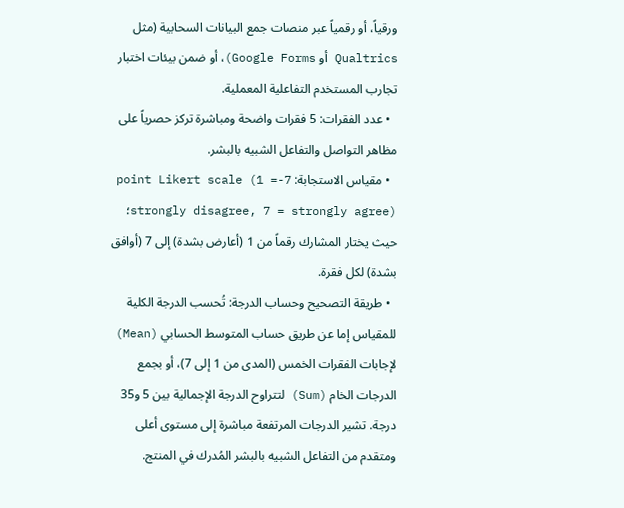ورقياً، أو رقمياً عبر منصات جمع البيانات السحابية (مثل Qualtrics أو Google Forms)، أو ضمن بيئات اختبار تجارب المستخدم التفاعلية المعملية.
  • عدد الفقرات: 5 فقرات واضحة ومباشرة تركز حصرياً على مظاهر التواصل والتفاعل الشبيه بالبشر.
  • مقياس الاستجابة: 7-point Likert scale (1 = strongly disagree, 7 = strongly agree)؛ حيث يختار المشارك رقماً من 1 (أعارض بشدة) إلى 7 (أوافق بشدة) لكل فقرة.
  • طريقة التصحيح وحساب الدرجة: تُحسب الدرجة الكلية للمقياس إما عن طريق حساب المتوسط الحسابي (Mean) لإجابات الفقرات الخمس (المدى من 1 إلى 7)، أو بجمع الدرجات الخام (Sum) لتتراوح الدرجة الإجمالية بين 5 و35 درجة. تشير الدرجات المرتفعة مباشرة إلى مستوى أعلى ومتقدم من التفاعل الشبيه بالبشر المُدرك في المنتج.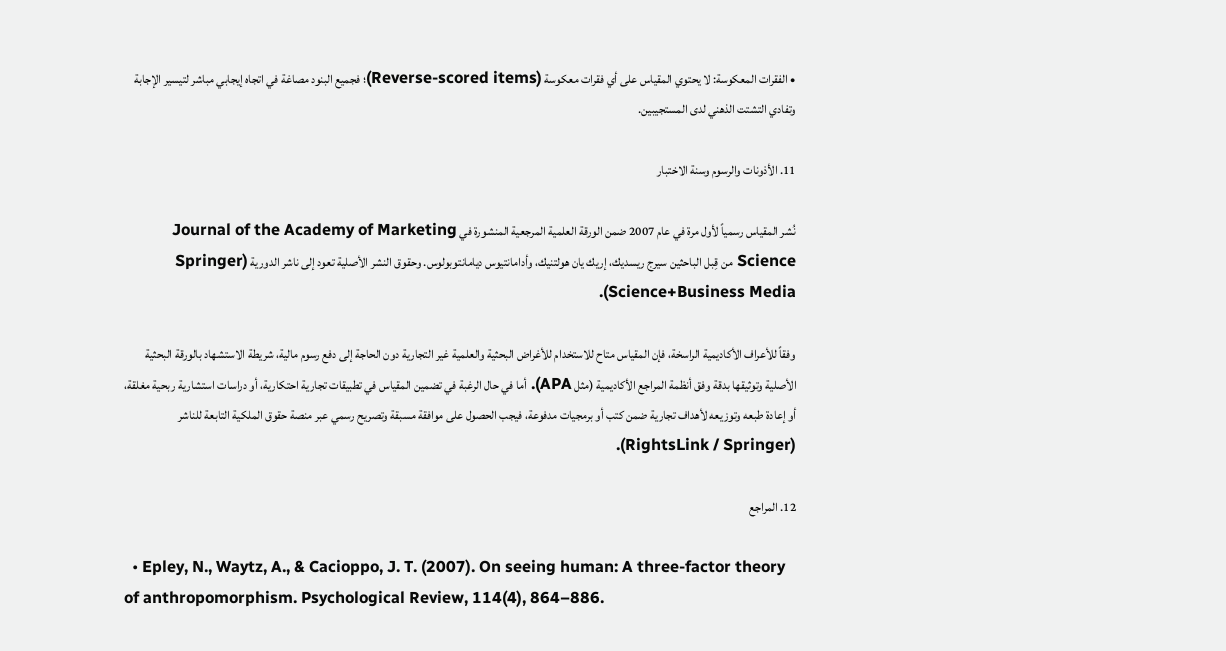• الفقرات المعكوسة: لا يحتوي المقياس على أي فقرات معكوسة (Reverse-scored items)؛ فجميع البنود مصاغة في اتجاه إيجابي مباشر لتيسير الإجابة وتفادي التشتت الذهني لدى المستجيبين.

11. الأذونات والرسوم وسنة الاختبار

نُشر المقياس رسمياً لأول مرة في عام 2007 ضمن الورقة العلمية المرجعية المنشورة في Journal of the Academy of Marketing Science من قِبل الباحثين سيرج ريسديك، إريك يان هولتنيك، وأدامانتيوس ديامانتوبولوس. وحقوق النشر الأصلية تعود إلى ناشر الدورية (Springer Science+Business Media).

وفقاً للأعراف الأكاديمية الراسخة، فإن المقياس متاح للاستخدام للأغراض البحثية والعلمية غير التجارية دون الحاجة إلى دفع رسوم مالية، شريطة الاستشهاد بالورقة البحثية الأصلية وتوثيقها بدقة وفق أنظمة المراجع الأكاديمية (مثل APA). أما في حال الرغبة في تضمين المقياس في تطبيقات تجارية احتكارية، أو دراسات استشارية ربحية مغلقة، أو إعادة طبعه وتوزيعه لأهداف تجارية ضمن كتب أو برمجيات مدفوعة، فيجب الحصول على موافقة مسبقة وتصريح رسمي عبر منصة حقوق الملكية التابعة للناشر (RightsLink / Springer).

12. المراجع

  • Epley, N., Waytz, A., & Cacioppo, J. T. (2007). On seeing human: A three-factor theory of anthropomorphism. Psychological Review, 114(4), 864–886.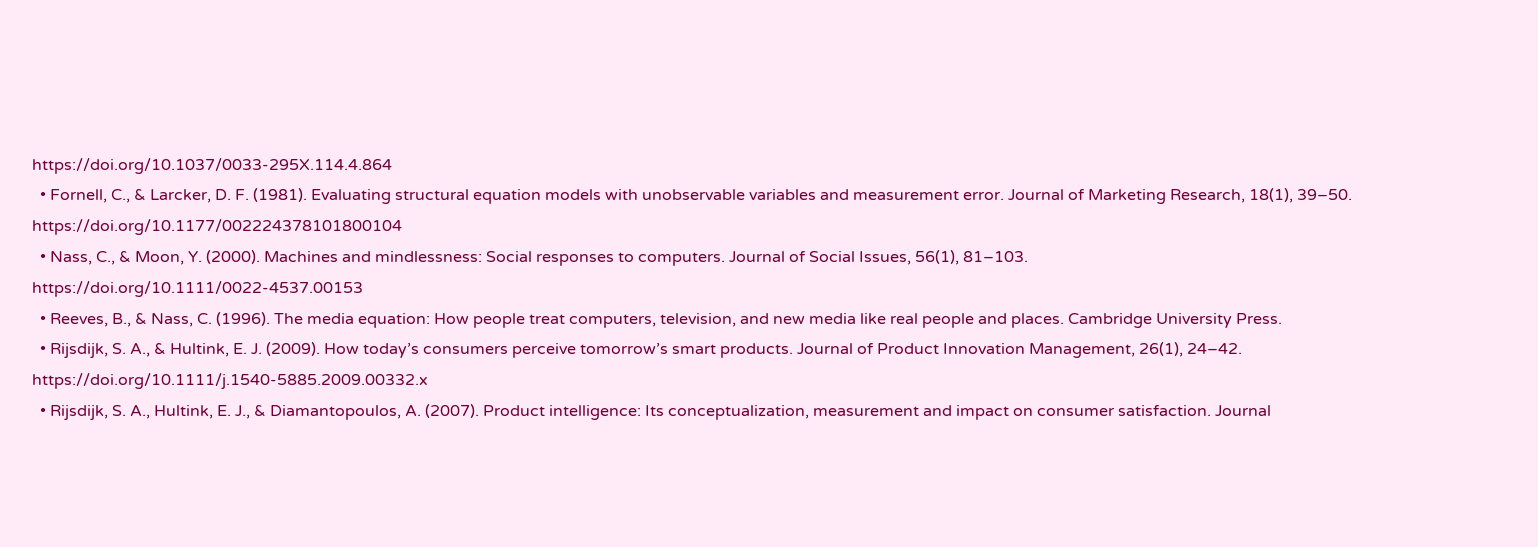https://doi.org/10.1037/0033-295X.114.4.864
  • Fornell, C., & Larcker, D. F. (1981). Evaluating structural equation models with unobservable variables and measurement error. Journal of Marketing Research, 18(1), 39–50. https://doi.org/10.1177/002224378101800104
  • Nass, C., & Moon, Y. (2000). Machines and mindlessness: Social responses to computers. Journal of Social Issues, 56(1), 81–103. https://doi.org/10.1111/0022-4537.00153
  • Reeves, B., & Nass, C. (1996). The media equation: How people treat computers, television, and new media like real people and places. Cambridge University Press.
  • Rijsdijk, S. A., & Hultink, E. J. (2009). How today’s consumers perceive tomorrow’s smart products. Journal of Product Innovation Management, 26(1), 24–42. https://doi.org/10.1111/j.1540-5885.2009.00332.x
  • Rijsdijk, S. A., Hultink, E. J., & Diamantopoulos, A. (2007). Product intelligence: Its conceptualization, measurement and impact on consumer satisfaction. Journal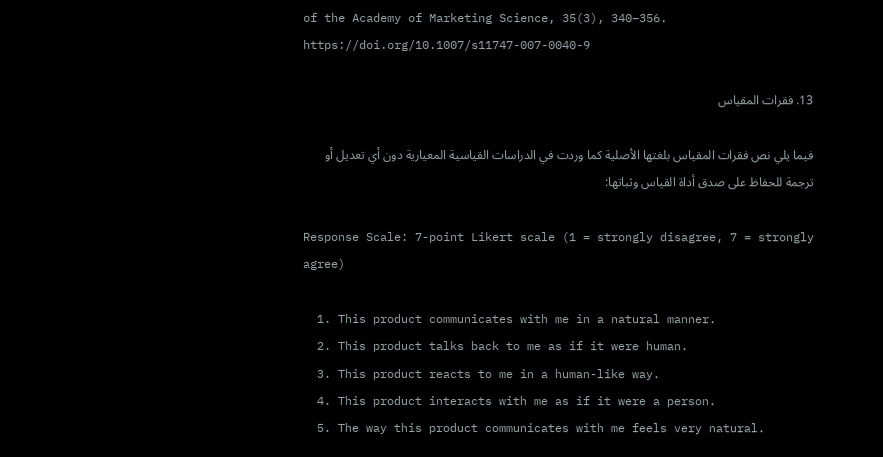of the Academy of Marketing Science, 35(3), 340–356. https://doi.org/10.1007/s11747-007-0040-9

13. فقرات المقياس

فيما يلي نص فقرات المقياس بلغتها الأصلية كما وردت في الدراسات القياسية المعيارية دون أي تعديل أو ترجمة للحفاظ على صدق أداة القياس وثباتها:

Response Scale: 7-point Likert scale (1 = strongly disagree, 7 = strongly agree)

  1. This product communicates with me in a natural manner.
  2. This product talks back to me as if it were human.
  3. This product reacts to me in a human-like way.
  4. This product interacts with me as if it were a person.
  5. The way this product communicates with me feels very natural.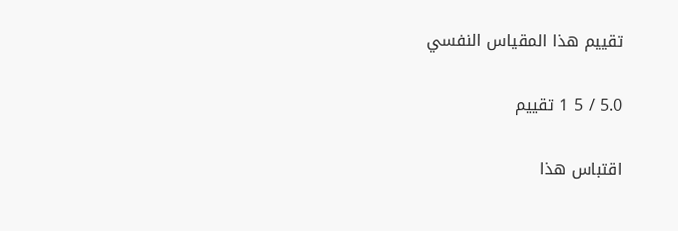تقييم هذا المقياس النفسي

5.0 / 5 1 تقييم

اقتباس هذا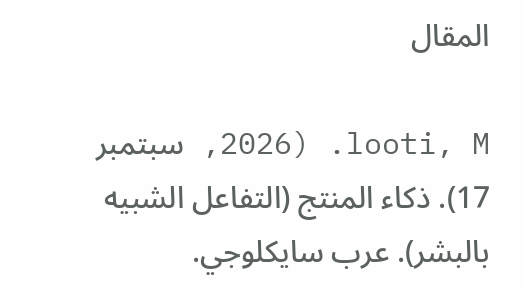المقال

looti, M. (2026, سبتمبر 17). ذكاء المنتج (التفاعل الشبيه بالبشر). عرب سايكلوجي.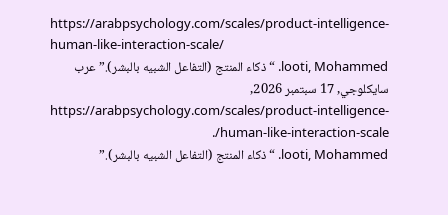https://arabpsychology.com/scales/product-intelligence-human-like-interaction-scale/
looti, Mohammed. “ذكاء المنتج (التفاعل الشبيه بالبشر).” عرب سايكلوجي, 17 سبتمبر 2026, https://arabpsychology.com/scales/product-intelligence-human-like-interaction-scale/.
looti, Mohammed. “ذكاء المنتج (التفاعل الشبيه بالبشر).”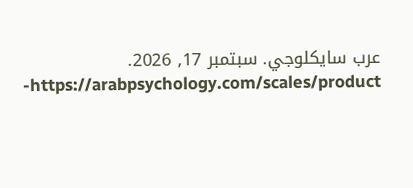عرب سايكلوجي. سبتمبر 17, 2026. https://arabpsychology.com/scales/product-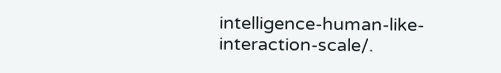intelligence-human-like-interaction-scale/.